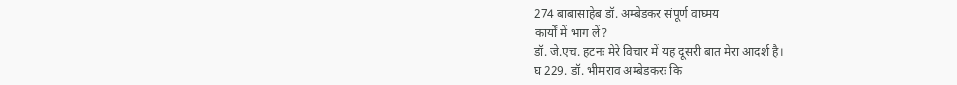274 बाबासाहेब डॉ. अम्बेडकर संपूर्ण वाघ्मय
कार्यों में भाग लें?
डॉ. जे.एच. हटनः मेरे विचार में यह दूसरी बात मेरा आदर्श है।
घ 229. डॉ. भीमराव अम्बेडकरः कि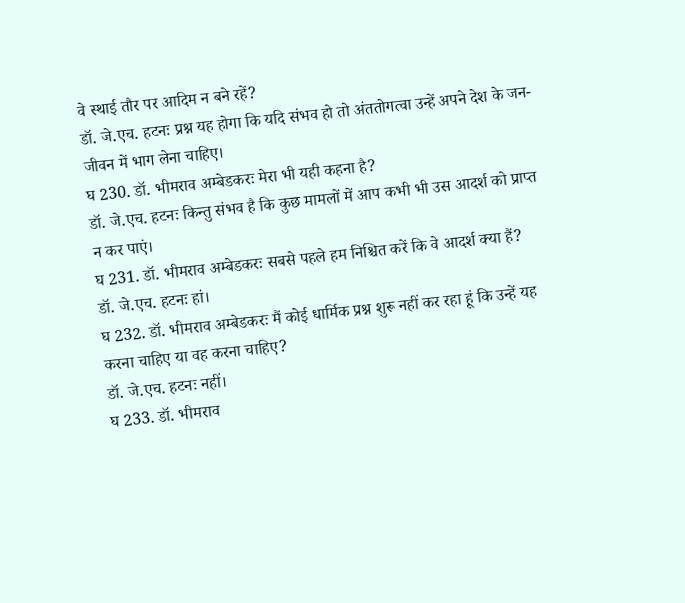वे स्थाई तौर पर आदिम न बने रहें?
डॉ. जे.एच. हटनः प्रश्न यह होगा कि यदि संभव हो तो अंततोगत्वा उन्हें अपने देश के जन-जीवन में भाग लेना चाहिए।
घ 230. डॉ. भीमराव अम्बेडकरः मेरा भी यही कहना है?
डॉ. जे.एच. हटनः किन्तु संभव है कि कुछ मामलों में आप कभी भी उस आदर्श को प्राप्त न कर पाएं।
घ 231. डॉ. भीमराव अम्बेडकरः सबसे पहले हम निश्चित करें कि वे आदर्श क्या हैं?
डॉ. जे.एच. हटनः हां।
घ 232. डॉ. भीमराव अम्बेडकरः मैं कोई धार्मिक प्रश्न शुरू नहीं कर रहा हूं कि उन्हें यह करना चाहिए या वह करना चाहिए?
डॉ. जे.एच. हटनः नहीं।
घ 233. डॉ. भीमराव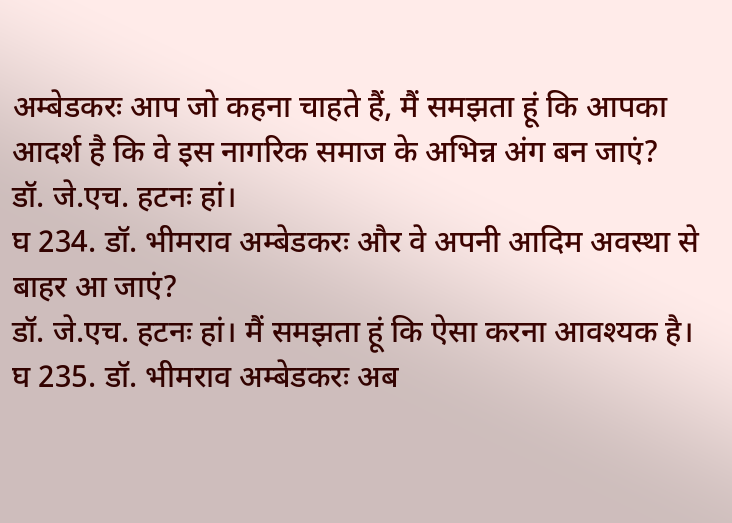अम्बेडकरः आप जो कहना चाहते हैं, मैं समझता हूं कि आपका आदर्श है कि वे इस नागरिक समाज के अभिन्न अंग बन जाएं?
डॉ. जे.एच. हटनः हां।
घ 234. डॉ. भीमराव अम्बेडकरः और वे अपनी आदिम अवस्था से बाहर आ जाएं?
डॉ. जे.एच. हटनः हां। मैं समझता हूं कि ऐसा करना आवश्यक है।
घ 235. डॉ. भीमराव अम्बेडकरः अब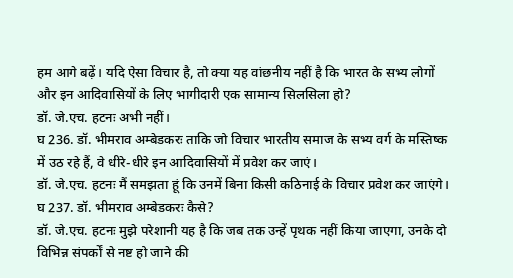हम आगे बढ़ें। यदि ऐसा विचार है, तो क्या यह वांछनीय नहीं है कि भारत के सभ्य लोगों और इन आदिवासियों के लिए भागीदारी एक सामान्य सिलसिला हो?
डॉ. जे.एच. हटनः अभी नहीं।
घ 236. डॉ. भीमराव अम्बेडकरः ताकि जो विचार भारतीय समाज के सभ्य वर्ग के मस्तिष्क में उठ रहे हैं, वे धीरे-धीरे इन आदिवासियों में प्रवेश कर जाएं।
डॉ. जे.एच. हटनः मैं समझता हूं कि उनमें बिना किसी कठिनाई के विचार प्रवेश कर जाएंगे।
घ 237. डॉ. भीमराव अम्बेडकरः कैसे?
डॉ. जे.एच. हटनः मुझे परेशानी यह है कि जब तक उन्हें पृथक नहीं किया जाएगा, उनके दो विभिन्न संपर्कों से नष्ट हो जाने की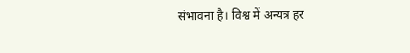संभावना है। विश्व में अन्यत्र हर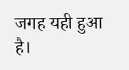जगह यही हुआ है।